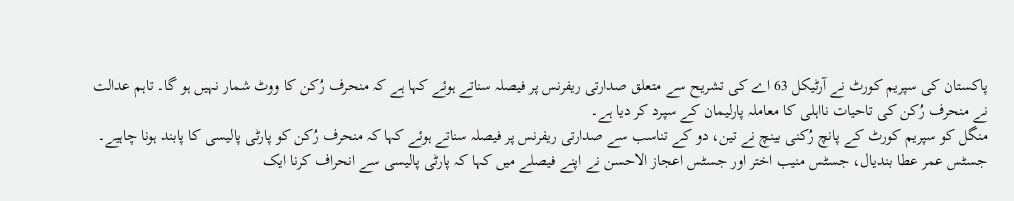پاکستان کی سپریم کورٹ نے آرٹیکل 63 اے کی تشریح سے متعلق صدارتی ریفرنس پر فیصلہ سناتے ہوئے کہا ہے کہ منحرف رُکن کا ووٹ شمار نہیں ہو گا۔ تاہم عدالت نے منحرف رُکن کی تاحیات نااہلی کا معاملہ پارلیمان کے سپرد کر دیا ہے۔
منگل کو سپریم کورٹ کے پانچ رُکنی بینچ نے تین، دو کے تناسب سے صدارتی ریفرنس پر فیصلہ سناتے ہوئے کہا کہ منحرف رُکن کو پارٹی پالیسی کا پابند ہونا چاہیے۔
جسٹس عمر عطا بندیال، جسٹس منیب اختر اور جسٹس اعجاز الاحسن نے اپنے فیصلے میں کہا کہ پارٹی پالیسی سے انحراف کرنا ایک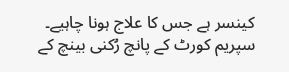کینسر ہے جس کا علاج ہونا چاہیے۔
سپریم کورٹ کے پانچ رُکنی بینچ کے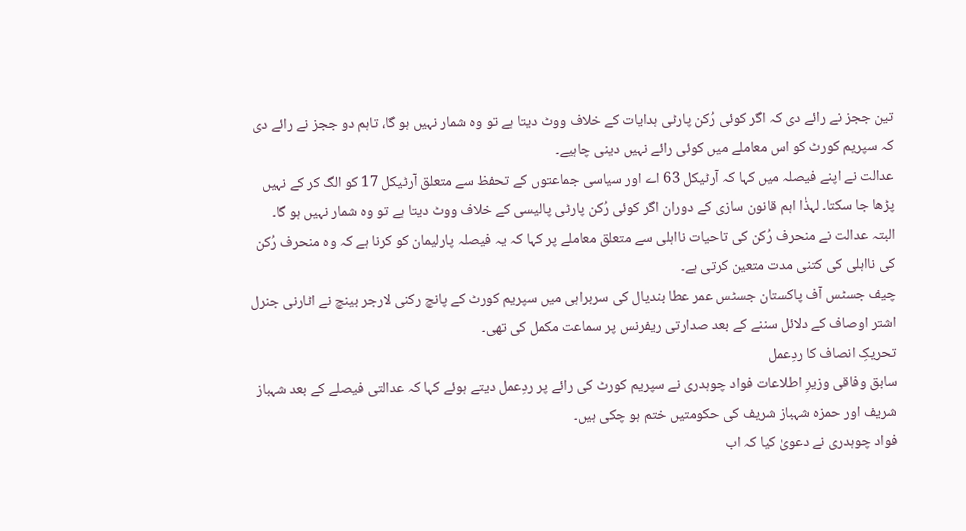تین ججز نے رائے دی کہ اگر کوئی رُکن پارٹی ہدایات کے خلاف ووٹ دیتا ہے تو وہ شمار نہیں ہو گا، تاہم دو ججز نے رائے دی کہ سپریم کورٹ کو اس معاملے میں کوئی رائے نہیں دینی چاہیے۔
عدالت نے اپنے فیصلہ میں کہا کہ آرٹیکل 63 اے اور سیاسی جماعتوں کے تحفظ سے متعلق آرٹیکل 17 کو الگ کر کے نہیں پڑھا جا سکتا۔ لہذٰا اہم قانون سازی کے دوران اگر کوئی رُکن پارٹی پالیسی کے خلاف ووٹ دیتا ہے تو وہ شمار نہیں ہو گا۔
البتہ عدالت نے منحرف رُکن کی تاحیات نااہلی سے متعلق معاملے پر کہا کہ یہ فیصلہ پارلیمان کو کرنا ہے کہ وہ منحرف رُکن کی نااہلی کی کتنی مدت متعین کرتی ہے۔
چیف جسٹس آف پاکستان جسٹس عمر عطا بندیال کی سربراہی میں سپریم کورٹ کے پانچ رکنی لارجر بینچ نے اٹارنی جنرل اشتر اوصاف کے دلائل سننے کے بعد صدارتی ریفرنس پر سماعت مکمل کی تھی۔
تحریکِ انصاف کا ردِعمل
سابق وفاقی وزیرِ اطلاعات فواد چوہدری نے سپریم کورٹ کی رائے پر ردِعمل دیتے ہوئے کہا کہ عدالتی فیصلے کے بعد شہباز شریف اور حمزہ شہباز شریف کی حکومتیں ختم ہو چکی ہیں۔
فواد چوہدری نے دعویٰ کیا کہ اب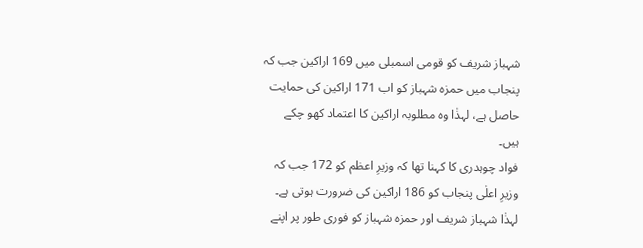شہباز شریف کو قومی اسمبلی میں 169 اراکین جب کہ پنجاب میں حمزہ شہباز کو اب 171 اراکین کی حمایت حاصل ہے، لہذٰا وہ مطلوبہ اراکین کا اعتماد کھو چکے ہیں۔
فواد چوہدری کا کہنا تھا کہ وزیرِ اعظم کو 172 جب کہ وزیرِ اعلٰی پنجاب کو 186 اراکین کی ضرورت ہوتی ہے۔ لہذٰا شہباز شریف اور حمزہ شہباز کو فوری طور پر اپنے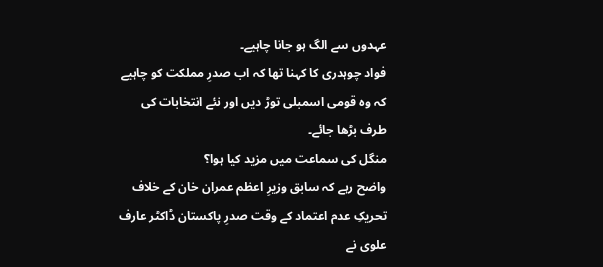عہدوں سے الگ ہو جانا چاہیے۔
فواد چوہدری کا کہنا تھا کہ اب صدرِ مملکت کو چاہیے کہ وہ قومی اسمبلی توڑ دیں اور نئے انتخابات کی طرف بڑھا جائے۔
منگل کی سماعت میں مزید کیا ہوا؟
واضح رہے کہ سابق وزیرِ اعظم عمران خان کے خلاف تحریکِ عدم اعتماد کے وقت صدرِ پاکستان ڈاکٹر عارف علوی نے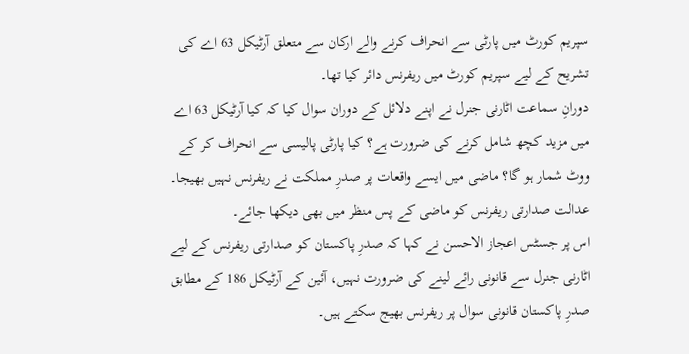سپریم کورٹ میں پارٹی سے انحراف کرنے والے ارکان سے متعلق آرٹیکل 63 اے کی تشریح کے لیے سپریم کورٹ میں ریفرنس دائر کیا تھا۔
دورانِ سماعت اٹارنی جنرل نے اپنے دلائل کے دوران سوال کیا کہ کیا آرٹیکل 63 اے میں مزید کچھ شامل کرنے کی ضرورت ہے؟ کیا پارٹی پالیسی سے انحراف کر کے ووٹ شمار ہو گا؟ ماضی میں ایسے واقعات پر صدرِ مملکت نے ریفرنس نہیں بھیجا۔ عدالت صدارتی ریفرنس کو ماضی کے پس منظر میں بھی دیکھا جائے۔
اس پر جسٹس اعجاز الاحسن نے کہا کہ صدرِ پاکستان کو صدارتی ریفرنس کے لیے اٹارنی جنرل سے قانونی رائے لینے کی ضرورت نہیں، آئین کے آرٹیکل 186 کے مطابق صدرِ پاکستان قانونی سوال پر ریفرنس بھیج سکتے ہیں۔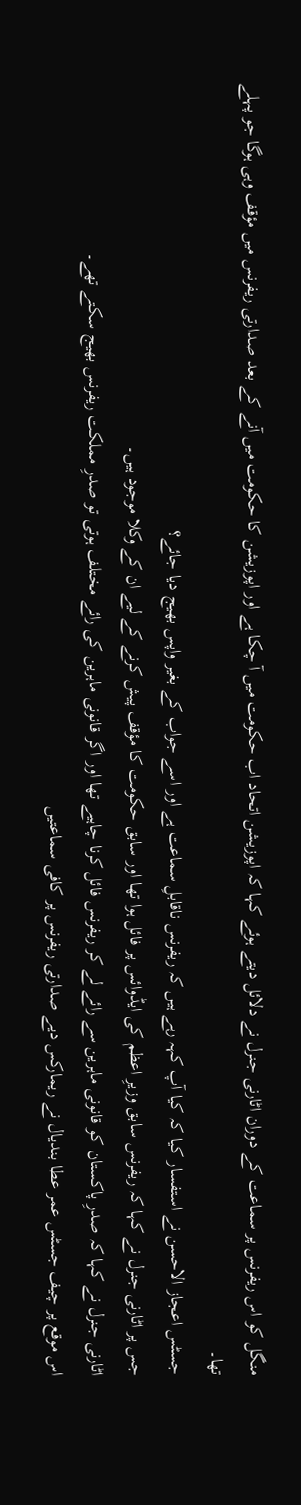منگل کو اس ریفرنس پر سماعت کے دوران اٹارنی جنرل نے دلائل دیتے ہوئے کہا کہ اپوزیشن اتحاد اب حکومت میں آ چکا ہے اور اپوزیشن کا حکومت میں آنے کے بعد صدارتی ریفرنس میں مؤقف وہی ہوگا جو پہلے تھا۔
جسٹس اعجاز الاحسن نے استفسار کیا کہ کیا آپ کہہ رہے ہیں کہ ریفرنس ناقابلِ سماعت ہے اور اسے جواب کے بغیر واپس بھیج دیا جائے؟
جس پر اٹارنی جنرل نے کہا کہ ریفرنس سابق وزیرِ اعظم کی ایڈوائس پر فائل ہوا تھا اور سابق حکومت کا مؤقف پیش کرنے کے لیے ان کے وکلا موجود ہیں۔
اٹارنی جنرل نے کہا کہ صدرِ پاکستان کو قانونی ماہرین سے رائے لے کر ریفرنس فائل کرنا چاہیے تھا اور اگر قانونی ماہرین کی رائے مختلف ہوتی تو صدرِ مملکت ریفرنس بھیج سکتے تھے۔
اس موقع پر چیف جسٹس عمر عطا بندیال نے ریمارکس دیے صدارتی ریفرنس پر کافی سماعتیں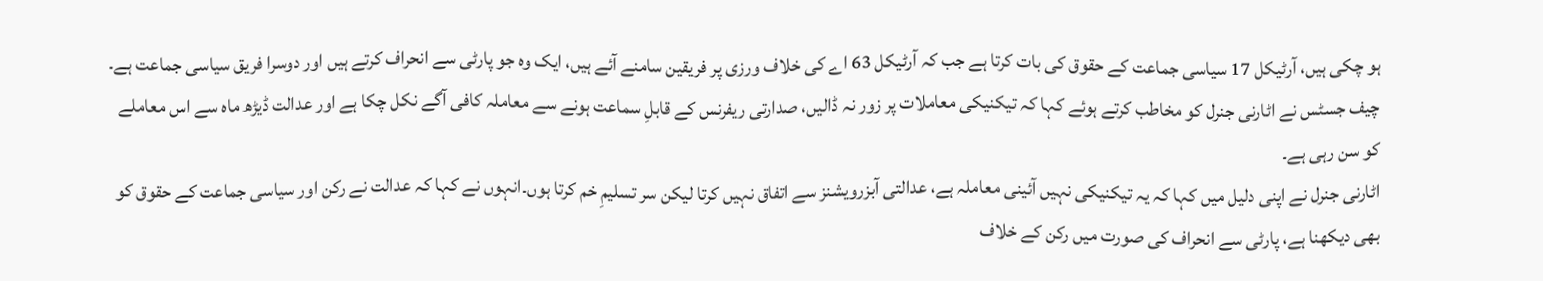ہو چکی ہیں، آرٹیکل 17 سیاسی جماعت کے حقوق کی بات کرتا ہے جب کہ آرٹیکل 63 اے کی خلاف ورزی پر فریقین سامنے آئے ہیں، ایک وہ جو پارٹی سے انحراف کرتے ہیں اور دوسرا فریق سیاسی جماعت ہے۔
چیف جسٹس نے اٹارنی جنرل کو مخاطب کرتے ہوئے کہا کہ تیکنیکی معاملات پر زور نہ ڈالیں، صدارتی ریفرنس کے قابلِ سماعت ہونے سے معاملہ کافی آگے نکل چکا ہے اور عدالت ڈیڑھ ماہ سے اس معاملے کو سن رہی ہے۔
اٹارنی جنرل نے اپنی دلیل میں کہا کہ یہ تیکنیکی نہیں آئینی معاملہ ہے، عدالتی آبزرویشنز سے اتفاق نہیں کرتا لیکن سر تسلیمِ خم کرتا ہوں۔انہوں نے کہا کہ عدالت نے رکن اور سیاسی جماعت کے حقوق کو بھی دیکھنا ہے، پارٹی سے انحراف کی صورت میں رکن کے خلاف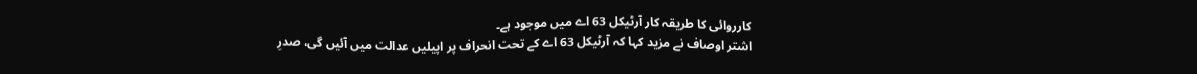کارروائی کا طریقہ کار آرٹیکل 63 اے میں موجود ہے۔
اشتر اوصاف نے مزید کہا کہ آرٹیکل 63 اے کے تحت انحراف پر اپیلیں عدالت میں آئیں گی، صدرِ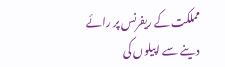مملکت کے ریفرنس پر رائے دینے سے اپیلوں کی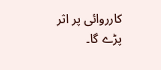کارروائی پر اثر پڑے گا۔